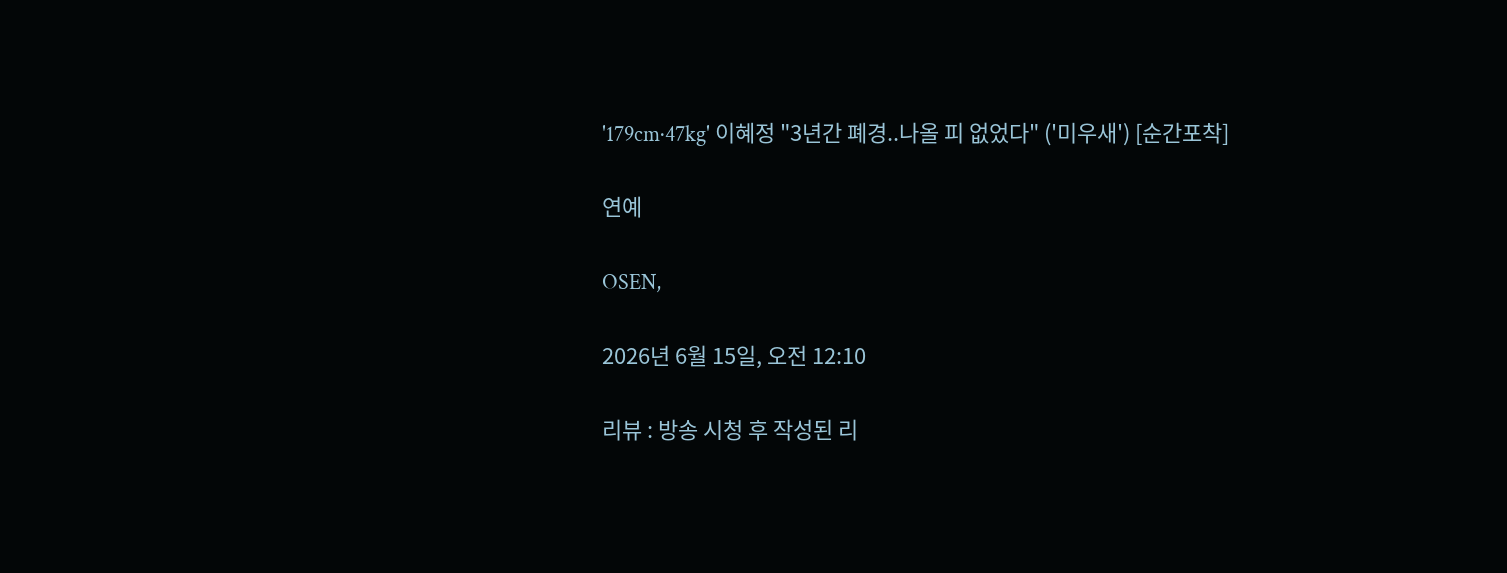'179cm·47kg' 이혜정 "3년간 폐경..나올 피 없었다" ('미우새') [순간포착]

연예

OSEN,

2026년 6월 15일, 오전 12:10

리뷰 : 방송 시청 후 작성된 리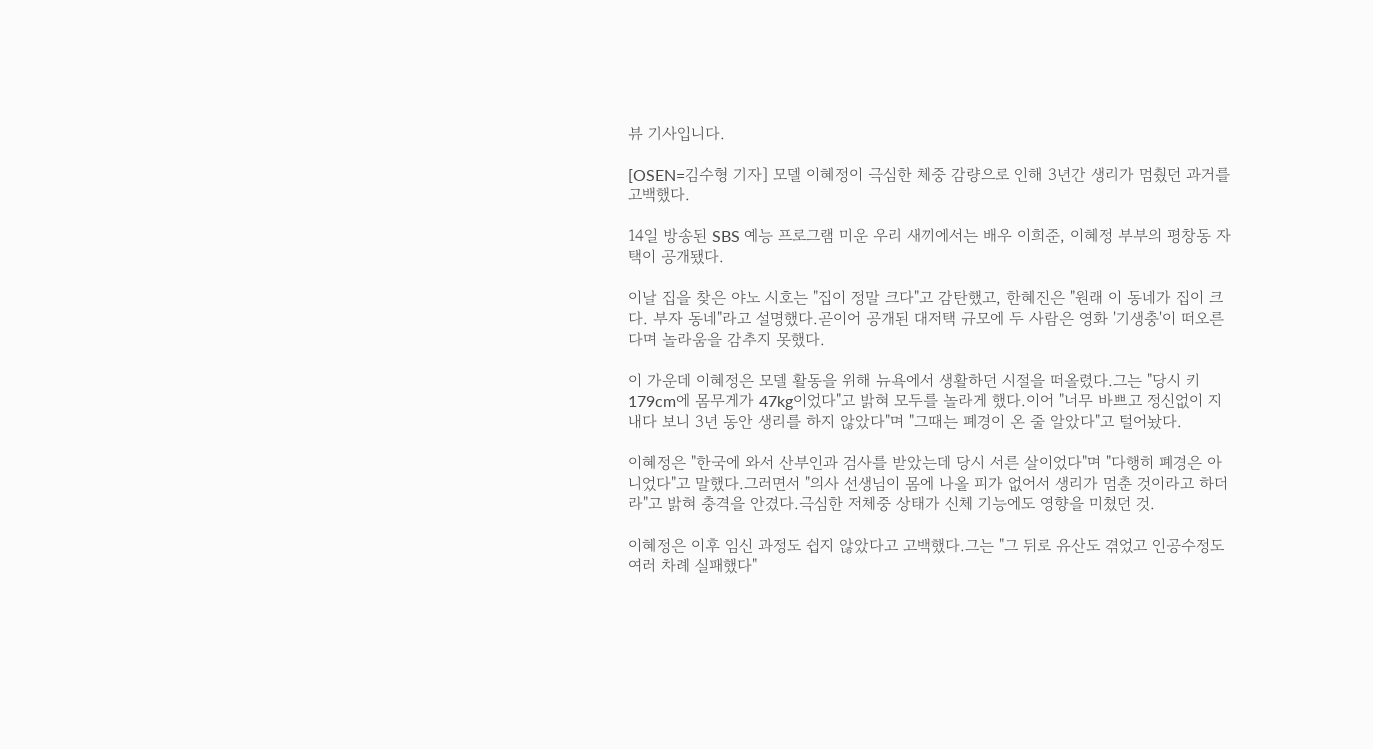뷰 기사입니다.

[OSEN=김수형 기자] 모델 이혜정이 극심한 체중 감량으로 인해 3년간 생리가 멈췄던 과거를 고백했다.

14일 방송된 SBS 예능 프로그램 미운 우리 새끼에서는 배우 이희준, 이혜정 부부의 평창동 자택이 공개됐다.

이날 집을 찾은 야노 시호는 "집이 정말 크다"고 감탄했고, 한혜진은 "원래 이 동네가 집이 크다. 부자 동네"라고 설명했다.곧이어 공개된 대저택 규모에 두 사람은 영화 '기생충'이 떠오른다며 놀라움을 감추지 못했다.

이 가운데 이혜정은 모델 활동을 위해 뉴욕에서 생활하던 시절을 떠올렸다.그는 "당시 키 179cm에 몸무게가 47kg이었다"고 밝혀 모두를 놀라게 했다.이어 "너무 바쁘고 정신없이 지내다 보니 3년 동안 생리를 하지 않았다"며 "그때는 폐경이 온 줄 알았다"고 털어놨다.

이혜정은 "한국에 와서 산부인과 검사를 받았는데 당시 서른 살이었다"며 "다행히 폐경은 아니었다"고 말했다.그러면서 "의사 선생님이 몸에 나올 피가 없어서 생리가 멈춘 것이라고 하더라"고 밝혀 충격을 안겼다.극심한 저체중 상태가 신체 기능에도 영향을 미쳤던 것.

이혜정은 이후 임신 과정도 쉽지 않았다고 고백했다.그는 "그 뒤로 유산도 겪었고 인공수정도 여러 차례 실패했다"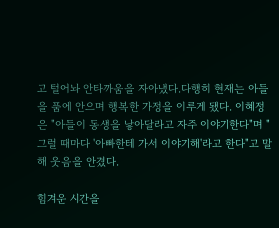고 털어놔 안타까움을 자아냈다.다행히 현재는 아들을 품에 안으며 행복한 가정을 이루게 됐다. 이혜정은 "아들이 동생을 낳아달라고 자주 이야기한다"며 "그럴 때마다 '아빠한테 가서 이야기해'라고 한다"고 말해 웃음을 안겼다.

힘겨운 시간을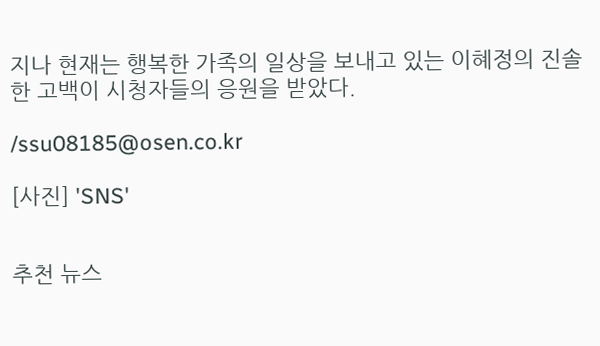지나 현재는 행복한 가족의 일상을 보내고 있는 이혜정의 진솔한 고백이 시청자들의 응원을 받았다.

/ssu08185@osen.co.kr

[사진] 'SNS'


추천 뉴스